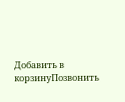Добавить в корзинуПозвонить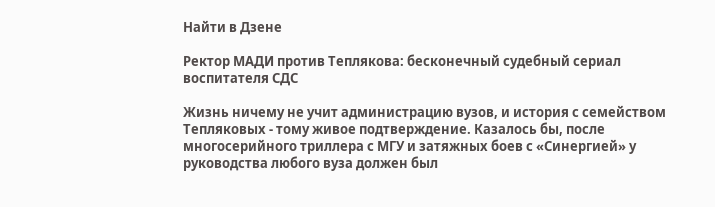Найти в Дзене

Ректор МАДИ против Теплякова: бесконечный судебный сериал воспитателя СДС

Жизнь ничему не учит администрацию вузов, и история с семейством Тепляковых - тому живое подтверждение. Казалось бы, после многосерийного триллера с МГУ и затяжных боев с «Синергией» у руководства любого вуза должен был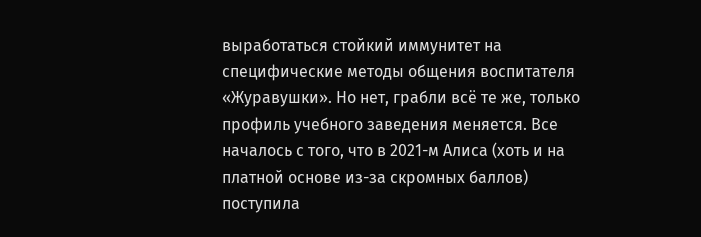выработаться стойкий иммунитет на специфические методы общения воспитателя «Журавушки». Но нет, грабли всё те же, только профиль учебного заведения меняется. Все началось с того, что в 2021-м Алиса (хоть и на платной основе из-за скромных баллов) поступила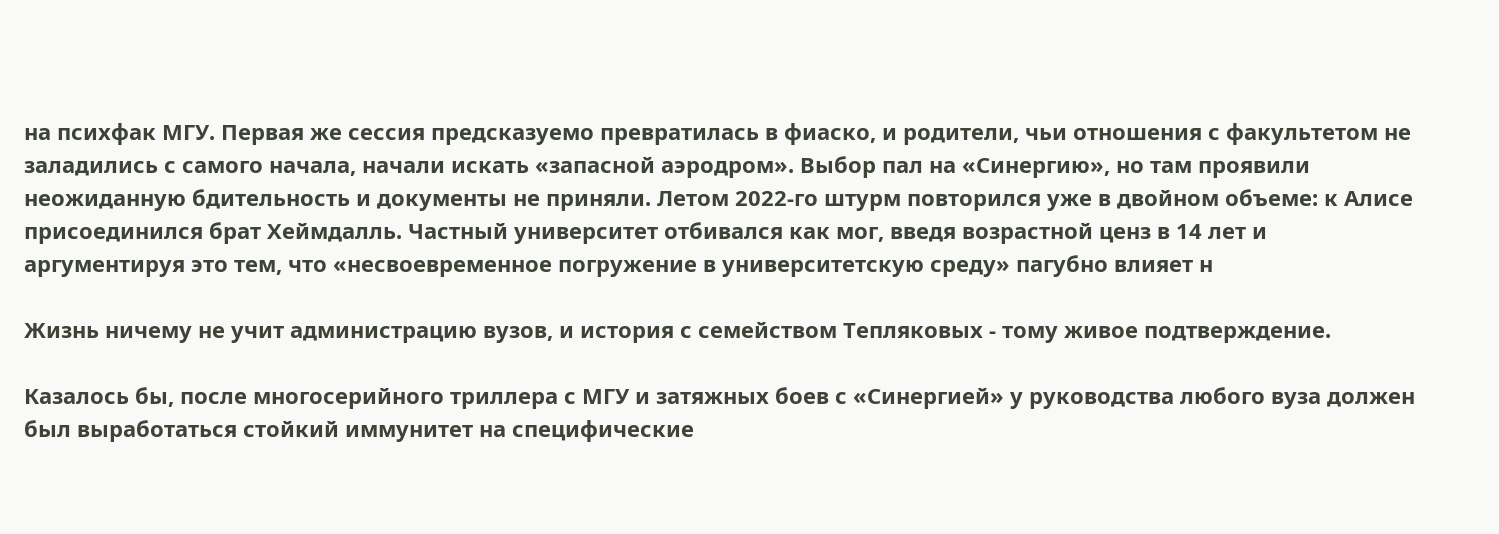на психфак МГУ. Первая же сессия предсказуемо превратилась в фиаско, и родители, чьи отношения с факультетом не заладились с самого начала, начали искать «запасной аэродром». Выбор пал на «Синергию», но там проявили неожиданную бдительность и документы не приняли. Летом 2022-го штурм повторился уже в двойном объеме: к Алисе присоединился брат Хеймдалль. Частный университет отбивался как мог, введя возрастной ценз в 14 лет и аргументируя это тем, что «несвоевременное погружение в университетскую среду» пагубно влияет н

Жизнь ничему не учит администрацию вузов, и история с семейством Тепляковых - тому живое подтверждение.

Казалось бы, после многосерийного триллера с МГУ и затяжных боев с «Синергией» у руководства любого вуза должен был выработаться стойкий иммунитет на специфические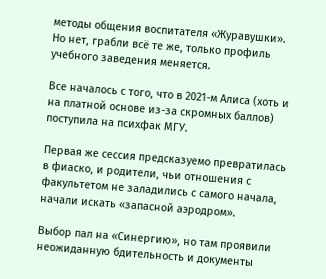методы общения воспитателя «Журавушки». Но нет, грабли всё те же, только профиль учебного заведения меняется.

Все началось с того, что в 2021-м Алиса (хоть и на платной основе из-за скромных баллов) поступила на психфак МГУ.

Первая же сессия предсказуемо превратилась в фиаско, и родители, чьи отношения с факультетом не заладились с самого начала, начали искать «запасной аэродром».

Выбор пал на «Синергию», но там проявили неожиданную бдительность и документы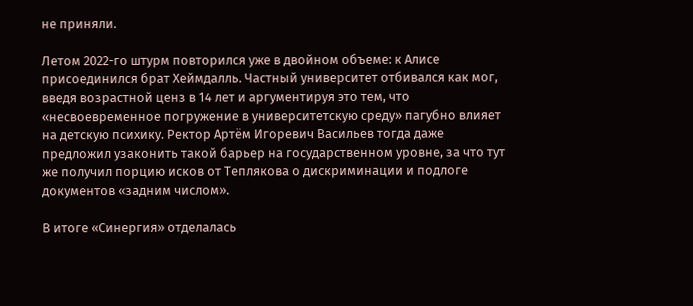не приняли.

Летом 2022-го штурм повторился уже в двойном объеме: к Алисе присоединился брат Хеймдалль. Частный университет отбивался как мог, введя возрастной ценз в 14 лет и аргументируя это тем, что «несвоевременное погружение в университетскую среду» пагубно влияет на детскую психику. Ректор Артём Игоревич Васильев тогда даже предложил узаконить такой барьер на государственном уровне, за что тут же получил порцию исков от Теплякова о дискриминации и подлоге документов «задним числом».

В итоге «Синергия» отделалась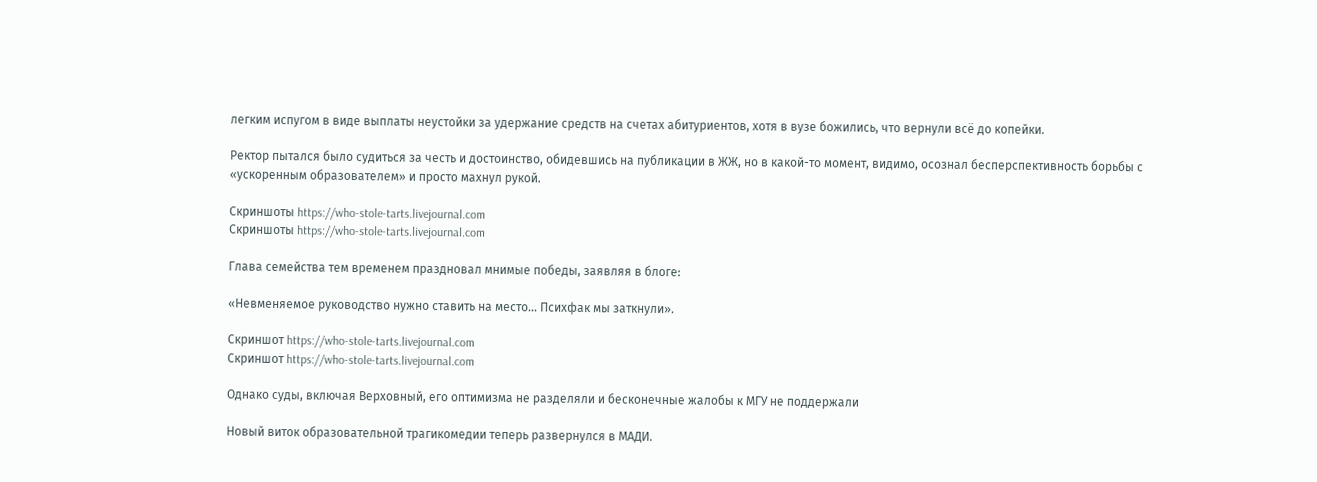легким испугом в виде выплаты неустойки за удержание средств на счетах абитуриентов, хотя в вузе божились, что вернули всё до копейки.

Ректор пытался было судиться за честь и достоинство, обидевшись на публикации в ЖЖ, но в какой-то момент, видимо, осознал бесперспективность борьбы с «ускоренным образователем» и просто махнул рукой.

Скриншоты https://who-stole-tarts.livejournal.com
Скриншоты https://who-stole-tarts.livejournal.com

Глава семейства тем временем праздновал мнимые победы, заявляя в блоге:

«Невменяемое руководство нужно ставить на место... Психфак мы заткнули».

Скриншот https://who-stole-tarts.livejournal.com
Скриншот https://who-stole-tarts.livejournal.com

Однако суды, включая Верховный, его оптимизма не разделяли и бесконечные жалобы к МГУ не поддержали

Новый виток образовательной трагикомедии теперь развернулся в МАДИ.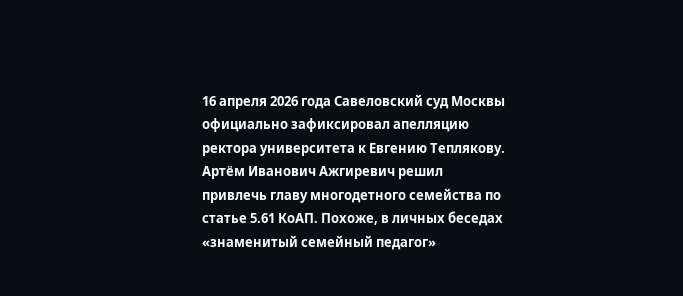16 апреля 2026 года Савеловский суд Москвы официально зафиксировал апелляцию ректора университета к Евгению Теплякову. Артём Иванович Ажгиревич решил привлечь главу многодетного семейства по статье 5.61 КоАП. Похоже, в личных беседах «знаменитый семейный педагог»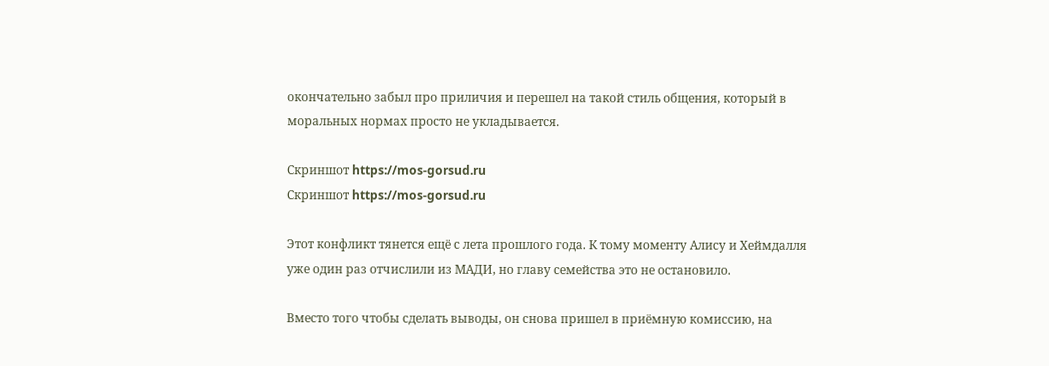окончательно забыл про приличия и перешел на такой стиль общения, который в моральных нормах просто не укладывается.

Скриншот https://mos-gorsud.ru
Скриншот https://mos-gorsud.ru

Этот конфликт тянется ещё с лета прошлого года. К тому моменту Алису и Хеймдалля уже один раз отчислили из МАДИ, но главу семейства это не остановило.

Вместо того чтобы сделать выводы, он снова пришел в приёмную комиссию, на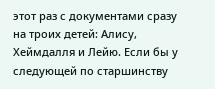этот раз с документами сразу на троих детей: Алису, Хеймдалля и Лейю. Если бы у следующей по старшинству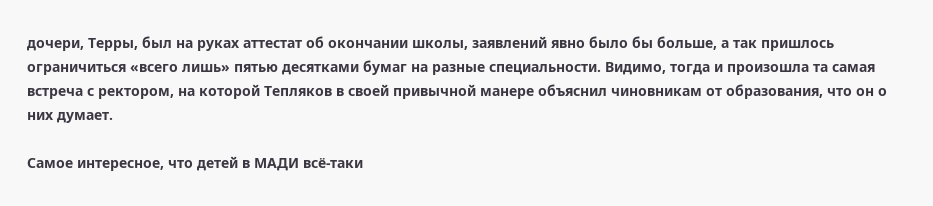дочери, Терры, был на руках аттестат об окончании школы, заявлений явно было бы больше, а так пришлось ограничиться «всего лишь» пятью десятками бумаг на разные специальности. Видимо, тогда и произошла та самая встреча с ректором, на которой Тепляков в своей привычной манере объяснил чиновникам от образования, что он о них думает.

Самое интересное, что детей в МАДИ всё-таки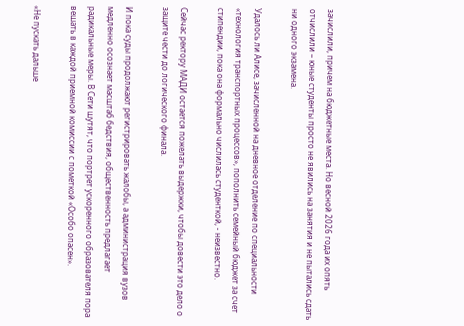зачислили, причем на бюджетные места. Но весной 2026 года их опять отчислили – юные студенты просто не явились на занятия и не пытались сдать ни одного экзамена.

Удалось ли Алисе, зачисленной на дневное отделение по специальности «технология транспортных процессов», пополнить семейный бюджет за счет стипендии, пока она формально числилась студенткой, - неизвестно.

Сейчас ректору МАДИ остается пожелать выдержки, чтобы довести это дело о защите чести до логического финала.

И пока суды продолжают регистрировать жалобы, а администрация вузов медленно осознает масштаб бедствия, общественность предлагает радикальные меры. В Сети шутят, что портрет ускоренного образователя пора вешать в каждой приемной комиссии с пометкой «Особо опасен».

«Не пускать дальше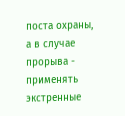поста охраны, а в случае прорыва - применять экстренные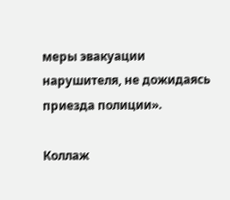меры эвакуации нарушителя, не дожидаясь приезда полиции».

Коллаж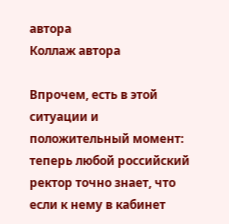автора
Коллаж автора

Впрочем, есть в этой ситуации и положительный момент: теперь любой российский ректор точно знает, что если к нему в кабинет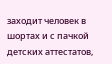заходит человек в шортах и с пачкой детских аттестатов,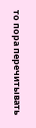то пора перечитывать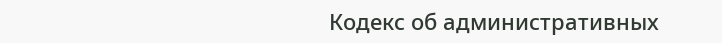Кодекс об административных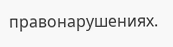правонарушениях.